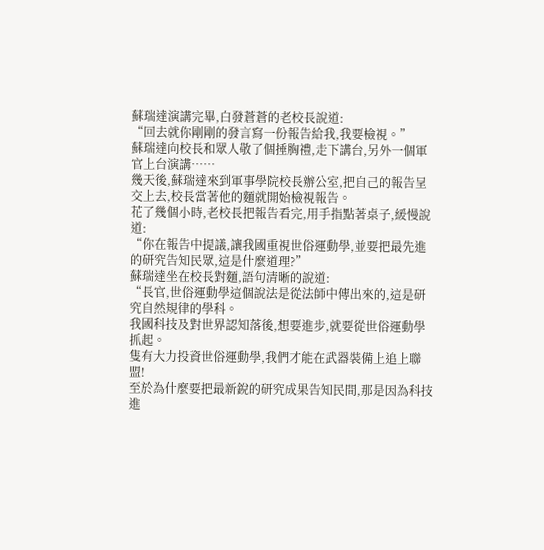蘇瑞達演講完畢,白發蒼蒼的老校長說道:
“回去就你剛剛的發言寫一份報告給我,我要檢視。”
蘇瑞達向校長和眾人敬了個捶胸禮,走下講台,另外一個軍官上台演講……
幾天後,蘇瑞達來到軍事學院校長辦公室,把自己的報告呈交上去,校長當著他的麵就開始檢視報告。
花了幾個小時,老校長把報告看完,用手指點著桌子,緩慢說道:
“你在報告中提議,讓我國重視世俗運動學,並要把最先進的研究告知民眾,這是什麼道理?”
蘇瑞達坐在校長對麵,語句清晰的說道:
“長官,世俗運動學這個說法是從法師中傳出來的,這是研究自然規律的學科。
我國科技及對世界認知落後,想要進步,就要從世俗運動學抓起。
隻有大力投資世俗運動學,我們才能在武器裝備上追上聯盟!
至於為什麼要把最新銳的研究成果告知民間,那是因為科技進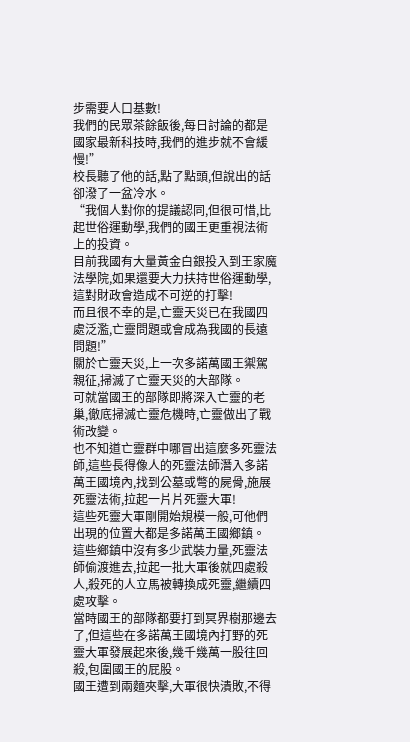步需要人口基數!
我們的民眾茶餘飯後,每日討論的都是國家最新科技時,我們的進步就不會緩慢!”
校長聽了他的話,點了點頭,但說出的話卻潑了一盆冷水。
“我個人對你的提議認同,但很可惜,比起世俗運動學,我們的國王更重視法術上的投資。
目前我國有大量黃金白銀投入到王家魔法學院,如果還要大力扶持世俗運動學,這對財政會造成不可逆的打擊!
而且很不幸的是,亡靈天災已在我國四處泛濫,亡靈問題或會成為我國的長遠問題!”
關於亡靈天災,上一次多諾萬國王禦駕親征,掃滅了亡靈天災的大部隊。
可就當國王的部隊即將深入亡靈的老巢,徹底掃滅亡靈危機時,亡靈做出了戰術改變。
也不知道亡靈群中哪冒出這麼多死靈法師,這些長得像人的死靈法師潛入多諾萬王國境內,找到公墓或彆的屍骨,施展死靈法術,拉起一片片死靈大軍!
這些死靈大軍剛開始規模一般,可他們出現的位置大都是多諾萬王國鄉鎮。
這些鄉鎮中沒有多少武裝力量,死靈法師偷渡進去,拉起一批大軍後就四處殺人,殺死的人立馬被轉換成死靈,繼續四處攻擊。
當時國王的部隊都要打到冥界樹那邊去了,但這些在多諾萬王國境內打野的死靈大軍發展起來後,幾千幾萬一股往回殺,包圍國王的屁股。
國王遭到兩麵夾擊,大軍很快潰敗,不得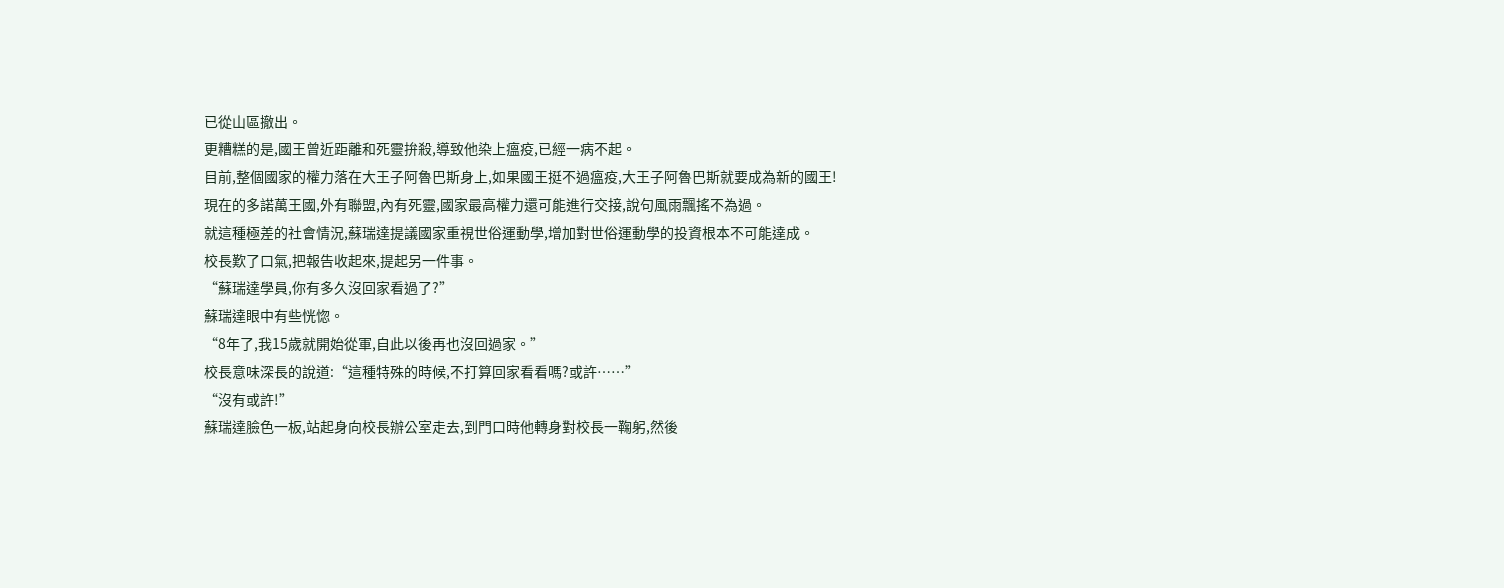已從山區撤出。
更糟糕的是,國王曾近距離和死靈拚殺,導致他染上瘟疫,已經一病不起。
目前,整個國家的權力落在大王子阿魯巴斯身上,如果國王挺不過瘟疫,大王子阿魯巴斯就要成為新的國王!
現在的多諾萬王國,外有聯盟,內有死靈,國家最高權力還可能進行交接,說句風雨飄搖不為過。
就這種極差的社會情況,蘇瑞達提議國家重視世俗運動學,增加對世俗運動學的投資根本不可能達成。
校長歎了口氣,把報告收起來,提起另一件事。
“蘇瑞達學員,你有多久沒回家看過了?”
蘇瑞達眼中有些恍惚。
“8年了,我15歲就開始從軍,自此以後再也沒回過家。”
校長意味深長的說道:“這種特殊的時候,不打算回家看看嗎?或許……”
“沒有或許!”
蘇瑞達臉色一板,站起身向校長辦公室走去,到門口時他轉身對校長一鞠躬,然後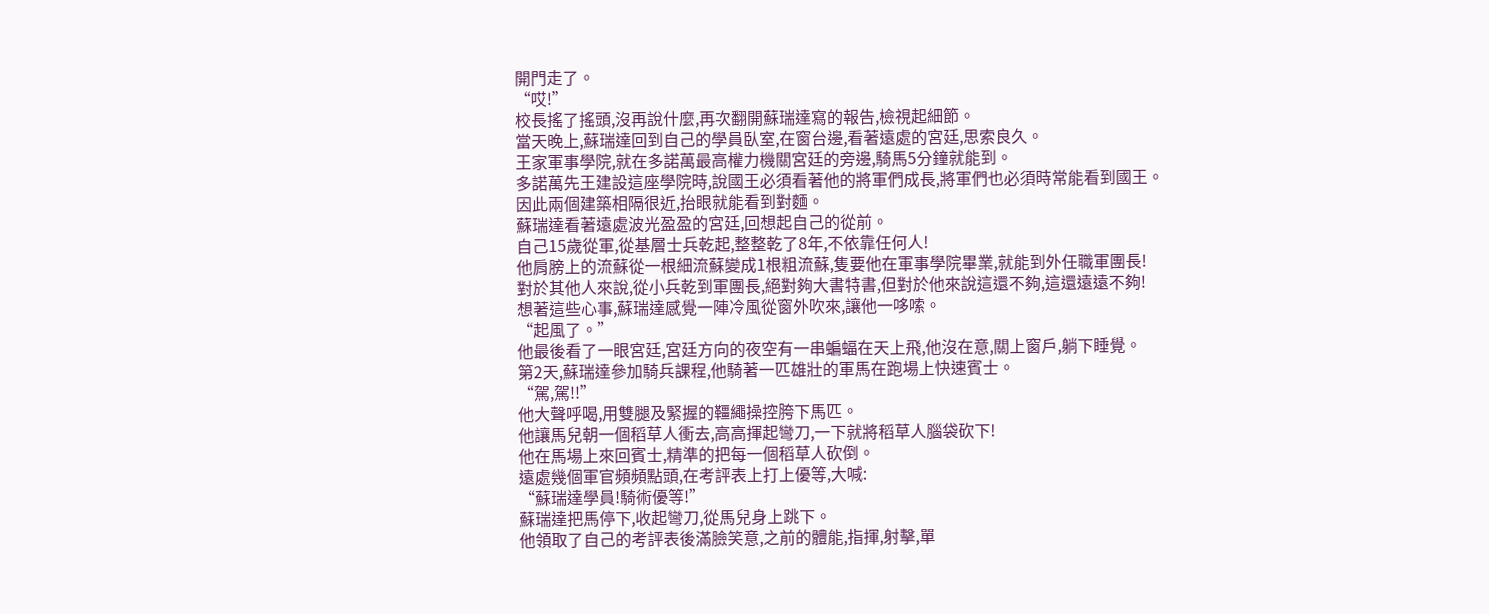開門走了。
“哎!”
校長搖了搖頭,沒再說什麼,再次翻開蘇瑞達寫的報告,檢視起細節。
當天晚上,蘇瑞達回到自己的學員臥室,在窗台邊,看著遠處的宮廷,思索良久。
王家軍事學院,就在多諾萬最高權力機關宮廷的旁邊,騎馬5分鐘就能到。
多諾萬先王建設這座學院時,說國王必須看著他的將軍們成長,將軍們也必須時常能看到國王。
因此兩個建築相隔很近,抬眼就能看到對麵。
蘇瑞達看著遠處波光盈盈的宮廷,回想起自己的從前。
自己15歲從軍,從基層士兵乾起,整整乾了8年,不依靠任何人!
他肩膀上的流蘇從一根細流蘇變成1根粗流蘇,隻要他在軍事學院畢業,就能到外任職軍團長!
對於其他人來說,從小兵乾到軍團長,絕對夠大書特書,但對於他來說這還不夠,這還遠遠不夠!
想著這些心事,蘇瑞達感覺一陣冷風從窗外吹來,讓他一哆嗦。
“起風了。”
他最後看了一眼宮廷,宮廷方向的夜空有一串蝙蝠在天上飛,他沒在意,關上窗戶,躺下睡覺。
第2天,蘇瑞達參加騎兵課程,他騎著一匹雄壯的軍馬在跑場上快速賓士。
“駕,駕!!”
他大聲呼喝,用雙腿及緊握的韁繩操控胯下馬匹。
他讓馬兒朝一個稻草人衝去,高高揮起彎刀,一下就將稻草人腦袋砍下!
他在馬場上來回賓士,精準的把每一個稻草人砍倒。
遠處幾個軍官頻頻點頭,在考評表上打上優等,大喊:
“蘇瑞達學員!騎術優等!”
蘇瑞達把馬停下,收起彎刀,從馬兒身上跳下。
他領取了自己的考評表後滿臉笑意,之前的體能,指揮,射擊,單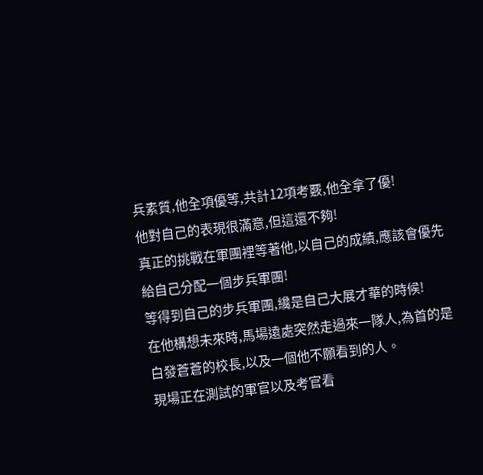兵素質,他全項優等,共計12項考覈,他全拿了優!
他對自己的表現很滿意,但這還不夠!
真正的挑戰在軍團裡等著他,以自己的成績,應該會優先給自己分配一個步兵軍團!
等得到自己的步兵軍團,纔是自己大展才華的時候!
在他構想未來時,馬場遠處突然走過來一隊人,為首的是白發蒼蒼的校長,以及一個他不願看到的人。
現場正在測試的軍官以及考官看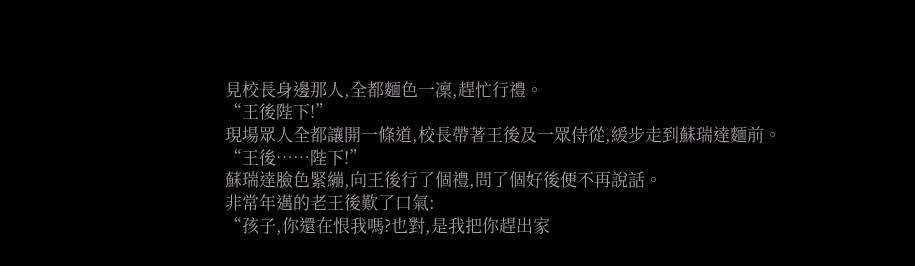見校長身邊那人,全都麵色一凜,趕忙行禮。
“王後陛下!”
現場眾人全都讓開一條道,校長帶著王後及一眾侍從,緩步走到蘇瑞達麵前。
“王後……陛下!”
蘇瑞達臉色緊繃,向王後行了個禮,問了個好後便不再說話。
非常年邁的老王後歎了口氣:
“孩子,你還在恨我嗎?也對,是我把你趕出家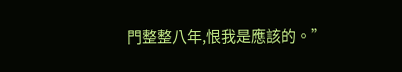門整整八年,恨我是應該的。”